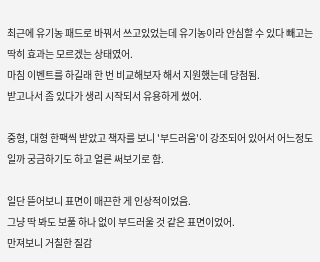최근에 유기농 패드로 바꿔서 쓰고있었는데 유기농이라 안심할 수 있다 빼고는 딱히 효과는 모르겠는 상태였어.
마침 이벤트를 하길래 한 번 비교해보자 해서 지원했는데 당첨됨.
받고나서 좀 있다가 생리 시작되서 유용하게 썼어.

중형, 대형 한팩씩 받았고 책자를 보니 '부드러움'이 강조되어 있어서 어느정도일까 궁금하기도 하고 얼른 써보기로 함.

일단 뜯어보니 표면이 매끈한 게 인상적이었음.
그냥 딱 봐도 보풀 하나 없이 부드러울 것 같은 표면이었어.
만져보니 거칠한 질감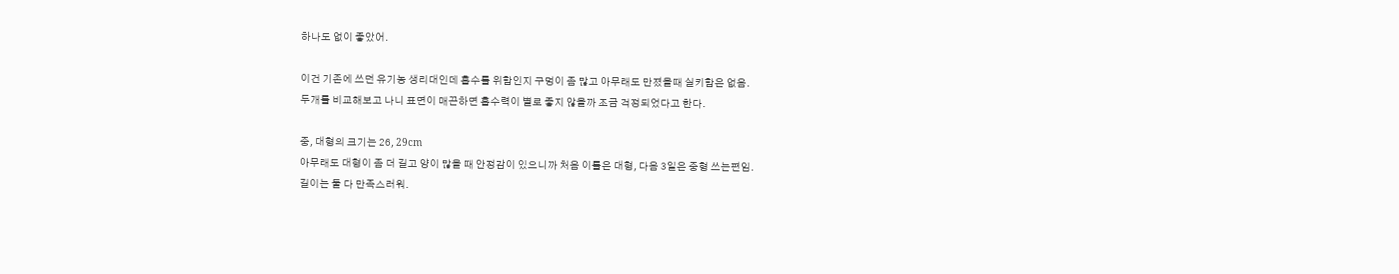하나도 없이 좋았어.

이건 기존에 쓰던 유기농 생리대인데 흡수를 위함인지 구멍이 좀 많고 아무래도 만졌을때 실키함은 없음.
두개를 비교해보고 나니 표면이 매끈하면 흡수력이 별로 좋지 않을까 조금 걱정되었다고 한다.

중, 대형의 크기는 26, 29cm
아무래도 대형이 좀 더 길고 양이 많을 때 안정감이 있으니까 처음 이틀은 대형, 다음 3일은 중형 쓰는편임.
길이는 둘 다 만족스러워.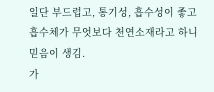일단 부드럽고, 통기성, 흡수성이 좋고 흡수체가 무엇보다 천연소재라고 하니 믿음이 생김.
가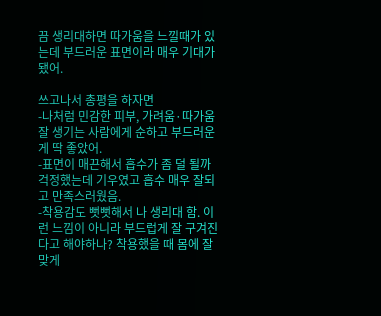끔 생리대하면 따가움을 느낄때가 있는데 부드러운 표면이라 매우 기대가 됐어.

쓰고나서 총평을 하자면
-나처럼 민감한 피부, 가려움·따가움 잘 생기는 사람에게 순하고 부드러운 게 딱 좋았어.
-표면이 매끈해서 흡수가 좀 덜 될까 걱정했는데 기우였고 흡수 매우 잘되고 만족스러웠음.
-착용감도 뻣뻣해서 나 생리대 함. 이런 느낌이 아니라 부드럽게 잘 구겨진다고 해야하나? 착용했을 때 몸에 잘 맞게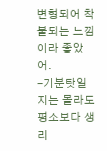변형되어 착붙되는 느낌이라 좋았어.
-기분탓일지는 몰라도 평소보다 생리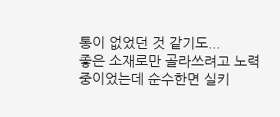통이 없었던 것 같기도...
좋은 소재로만 골라쓰려고 노력중이었는데 순수한면 실키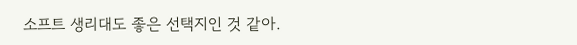소프트 생리대도 좋은 선택지인 것 같아.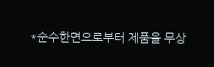*순수한면으로부터 제품을 무상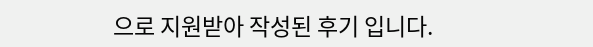으로 지원받아 작성된 후기 입니다.